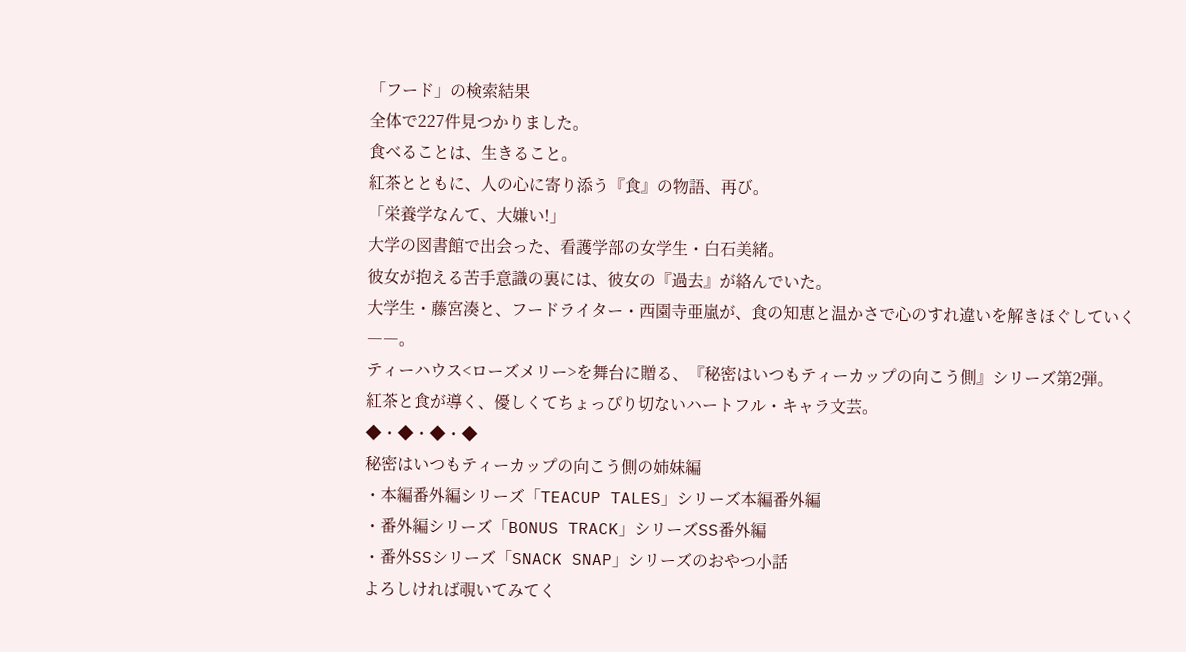「フード」の検索結果
全体で227件見つかりました。
食べることは、生きること。
紅茶とともに、人の心に寄り添う『食』の物語、再び。
「栄養学なんて、大嫌い!」
大学の図書館で出会った、看護学部の女学生・白石美緒。
彼女が抱える苦手意識の裏には、彼女の『過去』が絡んでいた。
大学生・藤宮湊と、フードライター・西園寺亜嵐が、食の知恵と温かさで心のすれ違いを解きほぐしていく――。
ティーハウス<ローズメリー>を舞台に贈る、『秘密はいつもティーカップの向こう側』シリーズ第2弾。
紅茶と食が導く、優しくてちょっぴり切ないハートフル・キャラ文芸。
◆・◆・◆・◆
秘密はいつもティーカップの向こう側の姉妹編
・本編番外編シリーズ「TEACUP TALES」シリーズ本編番外編
・番外編シリーズ「BONUS TRACK」シリーズSS番外編
・番外SSシリーズ「SNACK SNAP」シリーズのおやつ小話
よろしければ覗いてみてく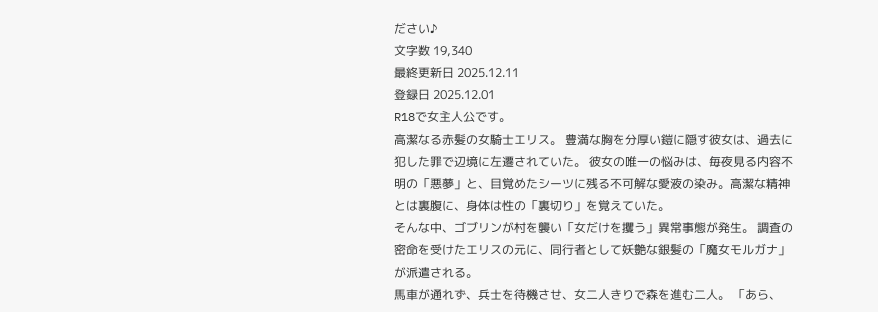ださい♪
文字数 19,340
最終更新日 2025.12.11
登録日 2025.12.01
R18で女主人公です。
高潔なる赤髪の女騎士エリス。 豊満な胸を分厚い鎧に隠す彼女は、過去に犯した罪で辺境に左遷されていた。 彼女の唯一の悩みは、毎夜見る内容不明の「悪夢」と、目覚めたシーツに残る不可解な愛液の染み。高潔な精神とは裏腹に、身体は性の「裏切り」を覚えていた。
そんな中、ゴブリンが村を襲い「女だけを攫う」異常事態が発生。 調査の密命を受けたエリスの元に、同行者として妖艶な銀髪の「魔女モルガナ」が派遣される。
馬車が通れず、兵士を待機させ、女二人きりで森を進む二人。 「あら、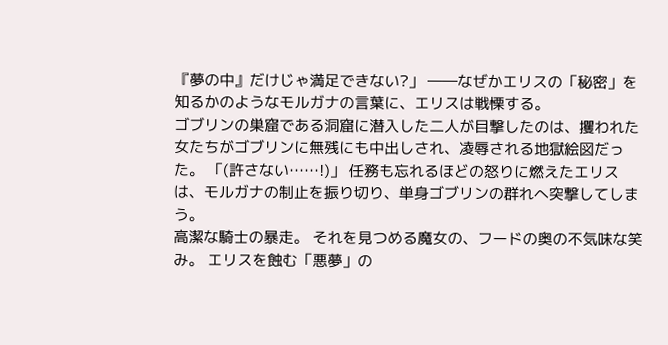『夢の中』だけじゃ満足できない?」 ――なぜかエリスの「秘密」を知るかのようなモルガナの言葉に、エリスは戦慄する。
ゴブリンの巣窟である洞窟に潜入した二人が目撃したのは、攫われた女たちがゴブリンに無残にも中出しされ、凌辱される地獄絵図だった。 「(許さない……!)」 任務も忘れるほどの怒りに燃えたエリスは、モルガナの制止を振り切り、単身ゴブリンの群れへ突撃してしまう。
高潔な騎士の暴走。 それを見つめる魔女の、フードの奥の不気味な笑み。 エリスを蝕む「悪夢」の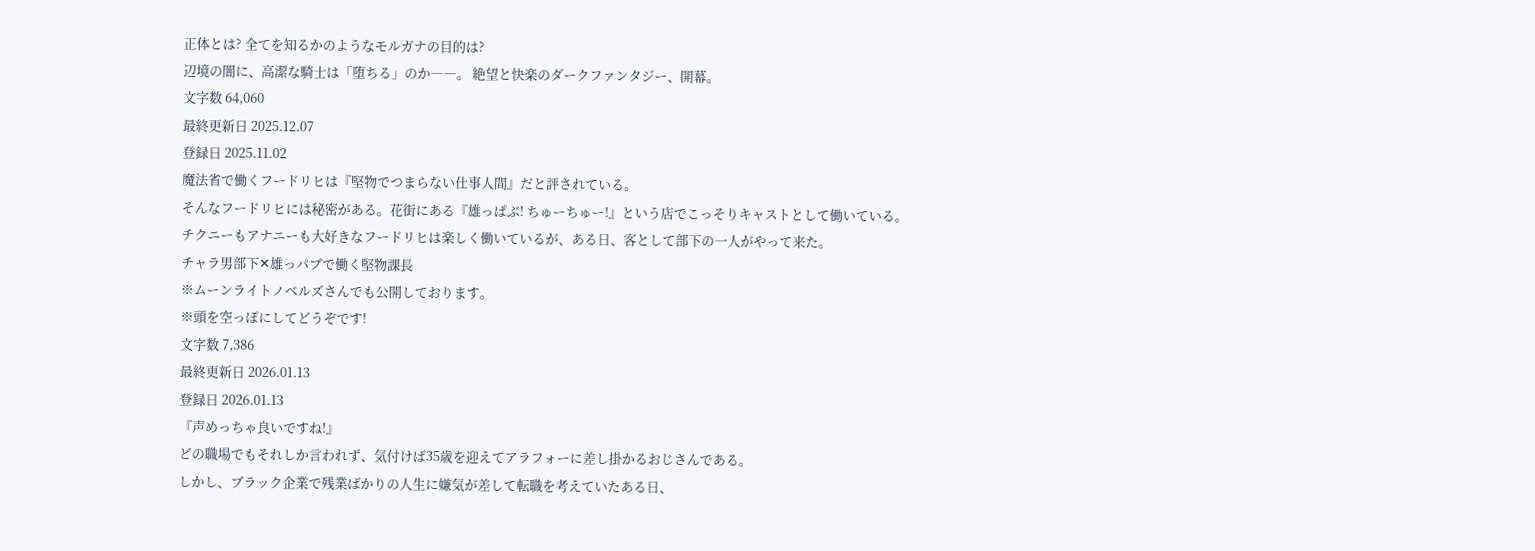正体とは? 全てを知るかのようなモルガナの目的は?
辺境の闇に、高潔な騎士は「堕ちる」のか――。 絶望と快楽のダークファンタジー、開幕。
文字数 64,060
最終更新日 2025.12.07
登録日 2025.11.02
魔法省で働くフードリヒは『堅物でつまらない仕事人間』だと評されている。
そんなフードリヒには秘密がある。花街にある『雄っぱぶ! ちゅーちゅー!』という店でこっそりキャストとして働いている。
チクニーもアナニーも大好きなフードリヒは楽しく働いているが、ある日、客として部下の一人がやって来た。
チャラ男部下✕雄っパブで働く堅物課長
※ムーンライトノベルズさんでも公開しております。
※頭を空っぽにしてどうぞです!
文字数 7,386
最終更新日 2026.01.13
登録日 2026.01.13
『声めっちゃ良いですね!』
どの職場でもそれしか言われず、気付けば35歳を迎えてアラフォーに差し掛かるおじさんである。
しかし、ブラック企業で残業ばかりの人生に嫌気が差して転職を考えていたある日、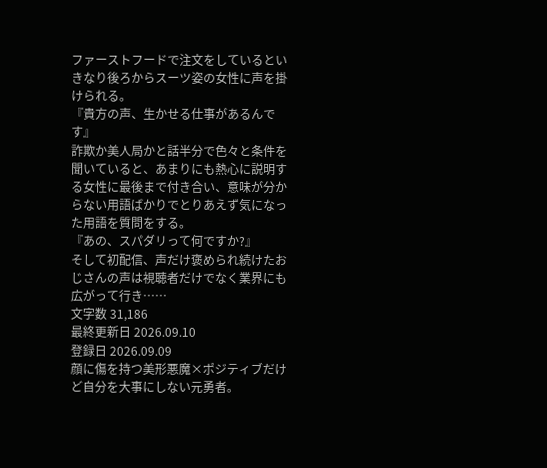ファーストフードで注文をしているといきなり後ろからスーツ姿の女性に声を掛けられる。
『貴方の声、生かせる仕事があるんです』
詐欺か美人局かと話半分で色々と条件を聞いていると、あまりにも熱心に説明する女性に最後まで付き合い、意味が分からない用語ばかりでとりあえず気になった用語を質問をする。
『あの、スパダリって何ですか?』
そして初配信、声だけ褒められ続けたおじさんの声は視聴者だけでなく業界にも広がって行き……
文字数 31,186
最終更新日 2026.09.10
登録日 2026.09.09
顔に傷を持つ美形悪魔×ポジティブだけど自分を大事にしない元勇者。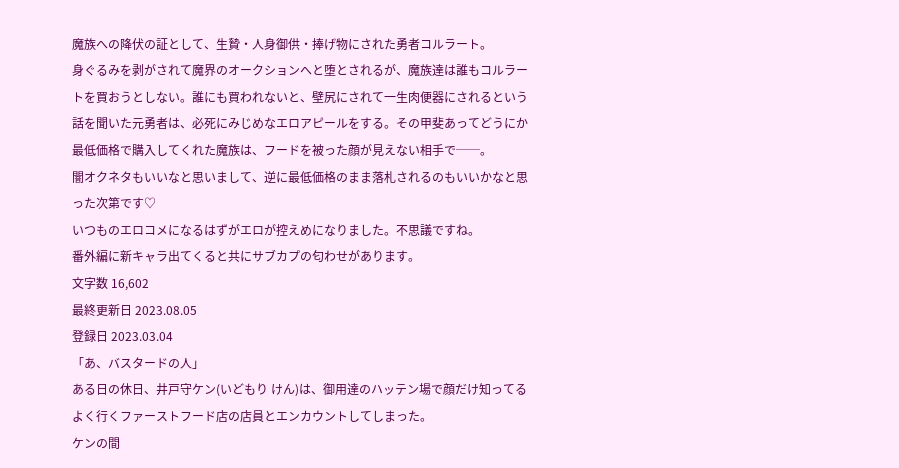魔族への降伏の証として、生贄・人身御供・捧げ物にされた勇者コルラート。
身ぐるみを剥がされて魔界のオークションへと堕とされるが、魔族達は誰もコルラートを買おうとしない。誰にも買われないと、壁尻にされて一生肉便器にされるという話を聞いた元勇者は、必死にみじめなエロアピールをする。その甲斐あってどうにか最低価格で購入してくれた魔族は、フードを被った顔が見えない相手で──。
闇オクネタもいいなと思いまして、逆に最低価格のまま落札されるのもいいかなと思った次第です♡
いつものエロコメになるはずがエロが控えめになりました。不思議ですね。
番外編に新キャラ出てくると共にサブカプの匂わせがあります。
文字数 16,602
最終更新日 2023.08.05
登録日 2023.03.04
「あ、バスタードの人」
ある日の休日、井戸守ケン(いどもり けん)は、御用達のハッテン場で顔だけ知ってるよく行くファーストフード店の店員とエンカウントしてしまった。
ケンの間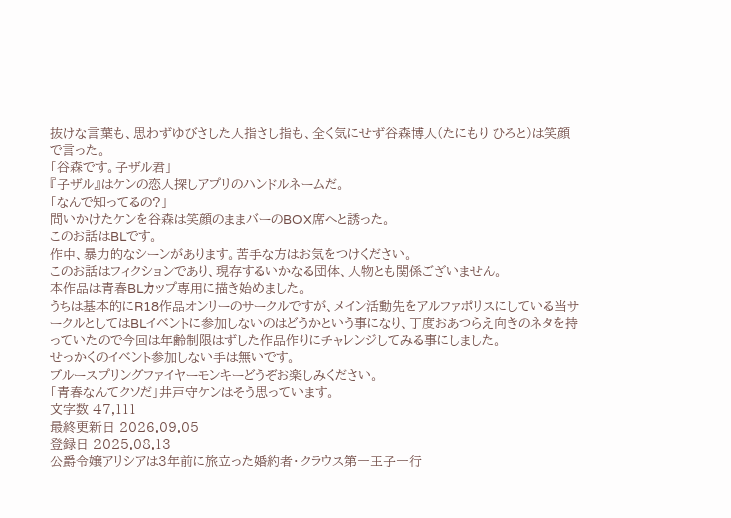抜けな言葉も、思わずゆびさした人指さし指も、全く気にせず谷森博人(たにもり ひろと)は笑顔で言った。
「谷森です。子ザル君」
『子ザル』はケンの恋人探しアプリのハンドルネームだ。
「なんで知ってるの?」
問いかけたケンを谷森は笑顔のままバーのBOX席へと誘った。
このお話はBLです。
作中、暴力的なシーンがあります。苦手な方はお気をつけください。
このお話はフィクションであり、現存するいかなる団体、人物とも関係ございません。
本作品は青春BLカップ専用に描き始めました。
うちは基本的にR18作品オンリーのサークルですが、メイン活動先をアルファポリスにしている当サークルとしてはBLイベントに参加しないのはどうかという事になり、丁度おあつらえ向きのネタを持っていたので今回は年齢制限はずした作品作りにチャレンジしてみる事にしました。
せっかくのイベント参加しない手は無いです。
ブルースプリングファイヤーモンキーどうぞお楽しみください。
「青春なんてクソだ」井戸守ケンはそう思っています。
文字数 47,111
最終更新日 2026.09.05
登録日 2025.08.13
公爵令嬢アリシアは3年前に旅立った婚約者・クラウス第一王子一行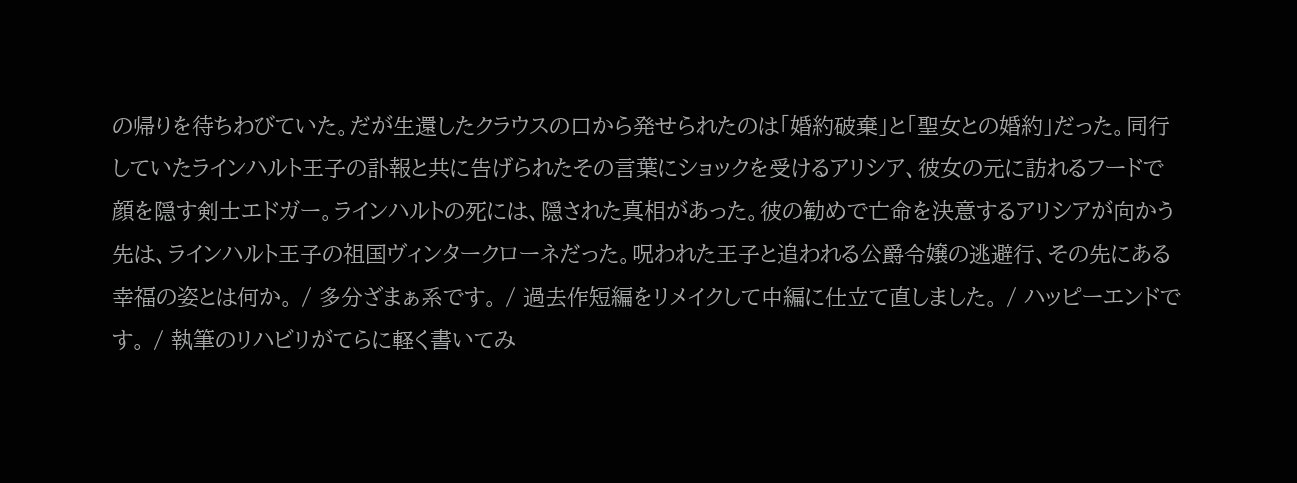の帰りを待ちわびていた。だが生還したクラウスの口から発せられたのは「婚約破棄」と「聖女との婚約」だった。同行していたラインハルト王子の訃報と共に告げられたその言葉にショックを受けるアリシア、彼女の元に訪れるフードで顔を隠す剣士エドガー。ラインハルトの死には、隠された真相があった。彼の勧めで亡命を決意するアリシアが向かう先は、ラインハルト王子の祖国ヴィンタークローネだった。呪われた王子と追われる公爵令嬢の逃避行、その先にある幸福の姿とは何か。 / 多分ざまぁ系です。 / 過去作短編をリメイクして中編に仕立て直しました。 / ハッピーエンドです。 / 執筆のリハビリがてらに軽く書いてみ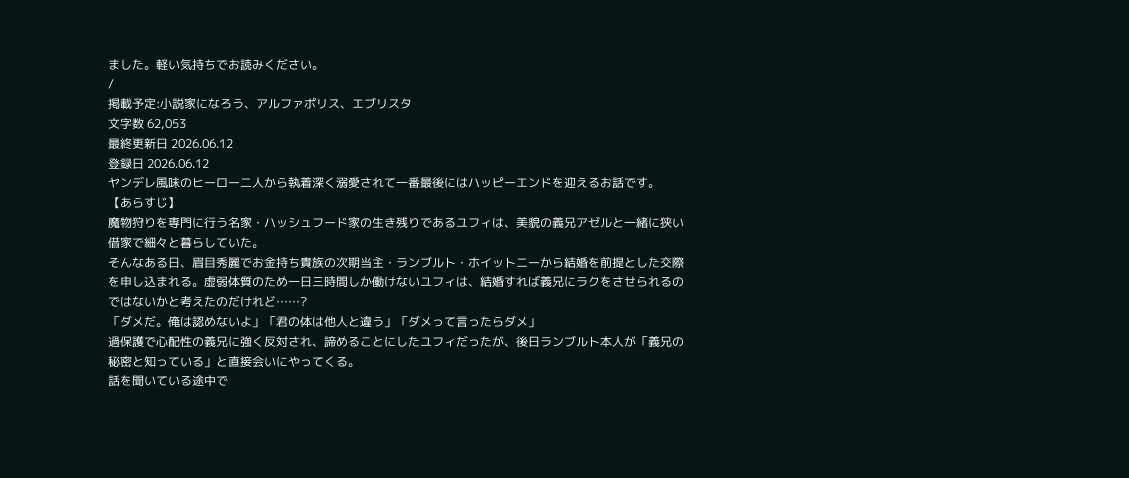ました。軽い気持ちでお読みください。
/
掲載予定:小説家になろう、アルファポリス、エブリスタ
文字数 62,053
最終更新日 2026.06.12
登録日 2026.06.12
ヤンデレ風味のヒーロー二人から執着深く溺愛されて一番最後にはハッピーエンドを迎えるお話です。
【あらすじ】
魔物狩りを専門に行う名家・ハッシュフード家の生き残りであるユフィは、美貌の義兄アゼルと一緒に狭い借家で細々と暮らしていた。
そんなある日、眉目秀麗でお金持ち貴族の次期当主・ランブルト・ホイットニーから結婚を前提とした交際を申し込まれる。虚弱体質のため一日三時間しか働けないユフィは、結婚すれば義兄にラクをさせられるのではないかと考えたのだけれど……?
「ダメだ。俺は認めないよ」「君の体は他人と違う」「ダメって言ったらダメ」
過保護で心配性の義兄に強く反対され、諦めることにしたユフィだったが、後日ランブルト本人が「義兄の秘密と知っている」と直接会いにやってくる。
話を聞いている途中で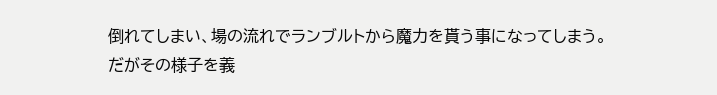倒れてしまい、場の流れでランブルトから魔力を貰う事になってしまう。
だがその様子を義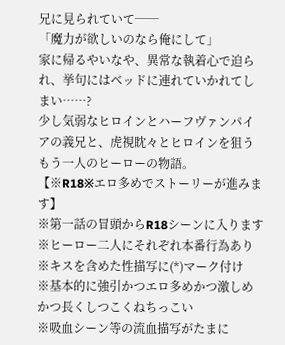兄に見られていて──
「魔力が欲しいのなら俺にして」
家に帰るやいなや、異常な執着心で迫られ、挙句にはベッドに連れていかれてしまい……?
少し気弱なヒロインとハーフヴァンパイアの義兄と、虎視眈々とヒロインを狙うもう一人のヒーローの物語。
【※R18※エロ多めでストーリーが進みます】
※第一話の冒頭からR18シーンに入ります
※ヒーロー二人にそれぞれ本番行為あり
※キスを含めた性描写に(*)マーク付け
※基本的に強引かつエロ多めかつ激しめかつ長くしつこくねちっこい
※吸血シーン等の流血描写がたまに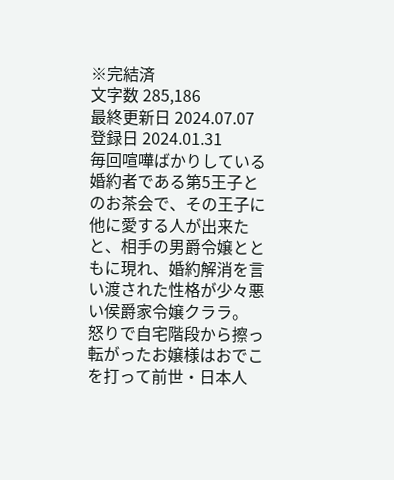※完結済
文字数 285,186
最終更新日 2024.07.07
登録日 2024.01.31
毎回喧嘩ばかりしている婚約者である第5王子とのお茶会で、その王子に他に愛する人が出来たと、相手の男爵令嬢とともに現れ、婚約解消を言い渡された性格が少々悪い侯爵家令嬢クララ。
怒りで自宅階段から擦っ転がったお嬢様はおでこを打って前世・日本人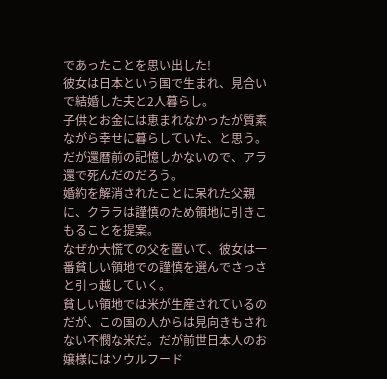であったことを思い出した!
彼女は日本という国で生まれ、見合いで結婚した夫と2人暮らし。
子供とお金には恵まれなかったが質素ながら幸せに暮らしていた、と思う。
だが還暦前の記憶しかないので、アラ還で死んだのだろう。
婚約を解消されたことに呆れた父親に、クララは謹慎のため領地に引きこもることを提案。
なぜか大慌ての父を置いて、彼女は一番貧しい領地での謹慎を選んでさっさと引っ越していく。
貧しい領地では米が生産されているのだが、この国の人からは見向きもされない不憫な米だ。だが前世日本人のお嬢様にはソウルフード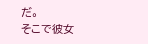だ。
そこで彼女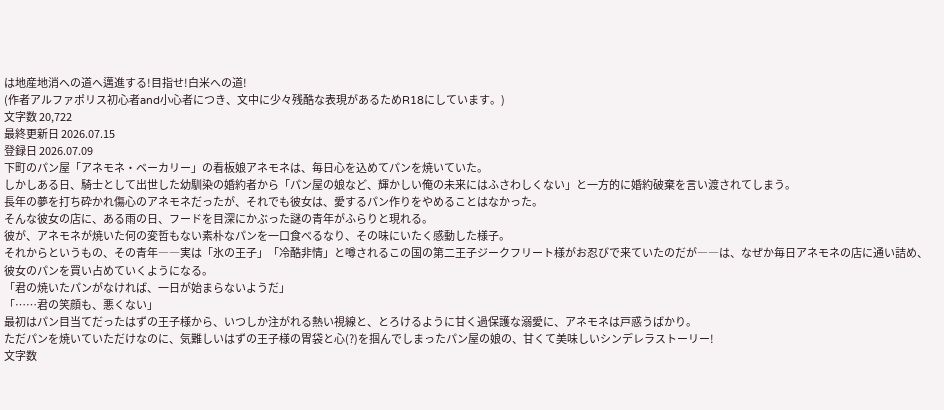は地産地消への道へ邁進する!目指せ!白米への道!
(作者アルファポリス初心者and小心者につき、文中に少々残酷な表現があるためR18にしています。)
文字数 20,722
最終更新日 2026.07.15
登録日 2026.07.09
下町のパン屋「アネモネ・ベーカリー」の看板娘アネモネは、毎日心を込めてパンを焼いていた。
しかしある日、騎士として出世した幼馴染の婚約者から「パン屋の娘など、輝かしい俺の未来にはふさわしくない」と一方的に婚約破棄を言い渡されてしまう。
長年の夢を打ち砕かれ傷心のアネモネだったが、それでも彼女は、愛するパン作りをやめることはなかった。
そんな彼女の店に、ある雨の日、フードを目深にかぶった謎の青年がふらりと現れる。
彼が、アネモネが焼いた何の変哲もない素朴なパンを一口食べるなり、その味にいたく感動した様子。
それからというもの、その青年――実は「氷の王子」「冷酷非情」と噂されるこの国の第二王子ジークフリート様がお忍びで来ていたのだが――は、なぜか毎日アネモネの店に通い詰め、彼女のパンを買い占めていくようになる。
「君の焼いたパンがなければ、一日が始まらないようだ」
「……君の笑顔も、悪くない」
最初はパン目当てだったはずの王子様から、いつしか注がれる熱い視線と、とろけるように甘く過保護な溺愛に、アネモネは戸惑うばかり。
ただパンを焼いていただけなのに、気難しいはずの王子様の胃袋と心(?)を掴んでしまったパン屋の娘の、甘くて美味しいシンデレラストーリー!
文字数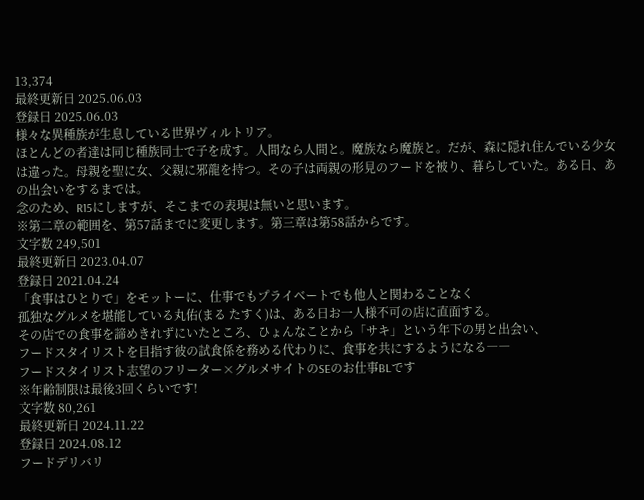13,374
最終更新日 2025.06.03
登録日 2025.06.03
様々な異種族が生息している世界ヴィルトリア。
ほとんどの者達は同じ種族同士で子を成す。人間なら人間と。魔族なら魔族と。だが、森に隠れ住んでいる少女は違った。母親を聖に女、父親に邪龍を持つ。その子は両親の形見のフードを被り、暮らしていた。ある日、あの出会いをするまでは。
念のため、R15にしますが、そこまでの表現は無いと思います。
※第二章の範囲を、第57話までに変更します。第三章は第58話からです。
文字数 249,501
最終更新日 2023.04.07
登録日 2021.04.24
「食事はひとりで」をモットーに、仕事でもプライベートでも他人と関わることなく
孤独なグルメを堪能している丸佑(まる たすく)は、ある日お一人様不可の店に直面する。
その店での食事を諦めきれずにいたところ、ひょんなことから「サキ」という年下の男と出会い、
フードスタイリストを目指す彼の試食係を務める代わりに、食事を共にするようになる――
フードスタイリスト志望のフリーター×グルメサイトのSEのお仕事BLです
※年齢制限は最後3回くらいです!
文字数 80,261
最終更新日 2024.11.22
登録日 2024.08.12
フードデリバリ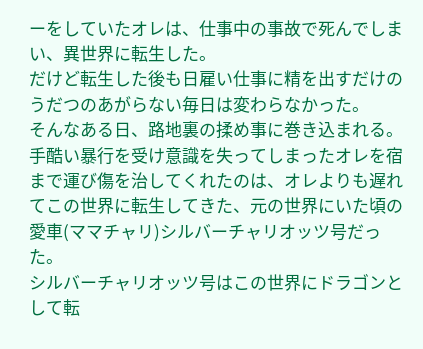ーをしていたオレは、仕事中の事故で死んでしまい、異世界に転生した。
だけど転生した後も日雇い仕事に精を出すだけのうだつのあがらない毎日は変わらなかった。
そんなある日、路地裏の揉め事に巻き込まれる。
手酷い暴行を受け意識を失ってしまったオレを宿まで運び傷を治してくれたのは、オレよりも遅れてこの世界に転生してきた、元の世界にいた頃の愛車(ママチャリ)シルバーチャリオッツ号だった。
シルバーチャリオッツ号はこの世界にドラゴンとして転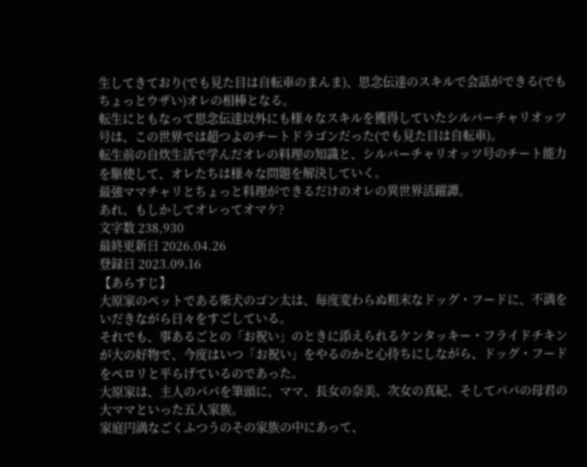生してきており(でも見た目は自転車のまんま)、思念伝達のスキルで会話ができる(でもちょっとウザい)オレの相棒となる。
転生にともなって思念伝達以外にも様々なスキルを獲得していたシルバーチャリオッツ号は、この世界では超つよのチートドラゴンだった(でも見た目は自転車)。
転生前の自炊生活で学んだオレの料理の知識と、シルバーチャリオッツ号のチート能力を駆使して、オレたちは様々な問題を解決していく。
最強ママチャリとちょっと料理ができるだけのオレの異世界活躍譚。
あれ、もしかしてオレってオマケ?
文字数 238,930
最終更新日 2026.04.26
登録日 2023.09.16
【あらすじ】
大原家のペットである柴犬のゴン太は、毎度変わらぬ粗末なドッグ・フードに、不満をいだきながら日々をすごしている。
それでも、事あるごとの「お祝い」のときに添えられるケンタッキー・フライドチキンが大の好物で、今度はいつ「お祝い」をやるのかと心待ちにしながら、ドッグ・フードをペロリと平らげているのであった。
大原家は、主人のパパを筆頭に、ママ、長女の奈美、次女の真紀、そしてパパの母君の大ママといった五人家族。
家庭円満なごくふつうのその家族の中にあって、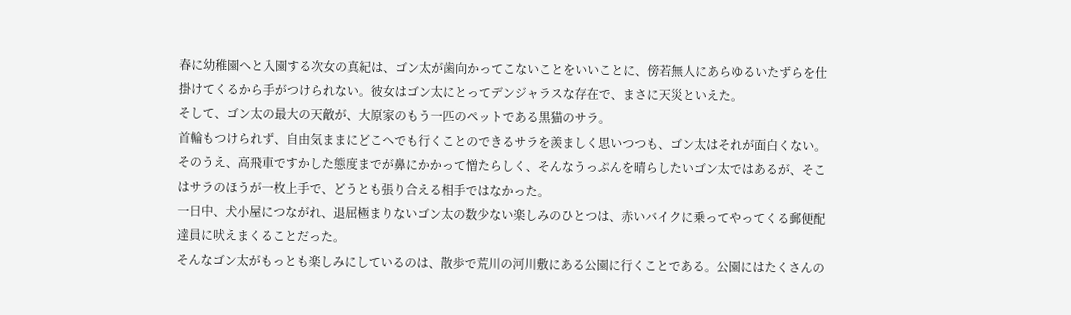春に幼稚園へと入園する次女の真紀は、ゴン太が歯向かってこないことをいいことに、傍若無人にあらゆるいたずらを仕掛けてくるから手がつけられない。彼女はゴン太にとってデンジャラスな存在で、まさに天災といえた。
そして、ゴン太の最大の天敵が、大原家のもう一匹のペットである黒猫のサラ。
首輪もつけられず、自由気ままにどこへでも行くことのできるサラを羨ましく思いつつも、ゴン太はそれが面白くない。そのうえ、高飛車ですかした態度までが鼻にかかって憎たらしく、そんなうっぷんを晴らしたいゴン太ではあるが、そこはサラのほうが一枚上手で、どうとも張り合える相手ではなかった。
一日中、犬小屋につながれ、退屈極まりないゴン太の数少ない楽しみのひとつは、赤いバイクに乗ってやってくる郵便配達員に吠えまくることだった。
そんなゴン太がもっとも楽しみにしているのは、散歩で荒川の河川敷にある公園に行くことである。公園にはたくさんの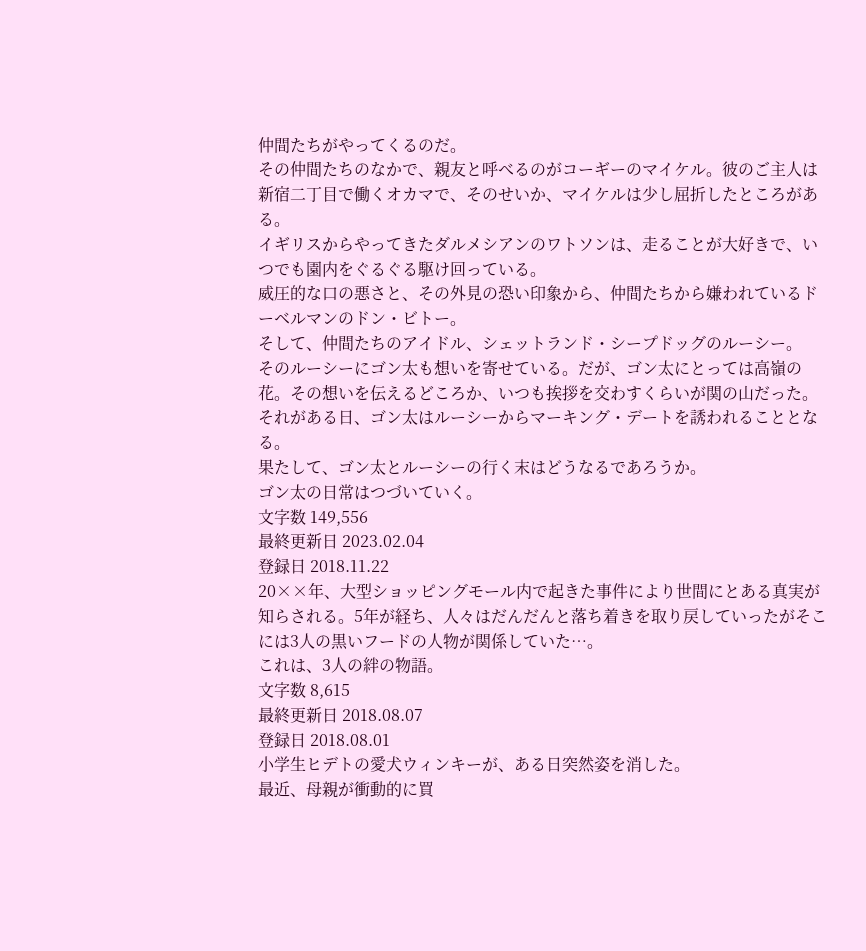仲間たちがやってくるのだ。
その仲間たちのなかで、親友と呼べるのがコーギーのマイケル。彼のご主人は新宿二丁目で働くオカマで、そのせいか、マイケルは少し屈折したところがある。
イギリスからやってきたダルメシアンのワトソンは、走ることが大好きで、いつでも園内をぐるぐる駆け回っている。
威圧的な口の悪さと、その外見の恐い印象から、仲間たちから嫌われているドーベルマンのドン・ビトー。
そして、仲間たちのアイドル、シェットランド・シープドッグのルーシー。
そのルーシーにゴン太も想いを寄せている。だが、ゴン太にとっては高嶺の花。その想いを伝えるどころか、いつも挨拶を交わすくらいが関の山だった。
それがある日、ゴン太はルーシーからマーキング・デートを誘われることとなる。
果たして、ゴン太とルーシーの行く末はどうなるであろうか。
ゴン太の日常はつづいていく。
文字数 149,556
最終更新日 2023.02.04
登録日 2018.11.22
20××年、大型ショッピングモール内で起きた事件により世間にとある真実が知らされる。5年が経ち、人々はだんだんと落ち着きを取り戻していったがそこには3人の黒いフードの人物が関係していた…。
これは、3人の絆の物語。
文字数 8,615
最終更新日 2018.08.07
登録日 2018.08.01
小学生ヒデトの愛犬ウィンキーが、ある日突然姿を消した。
最近、母親が衝動的に買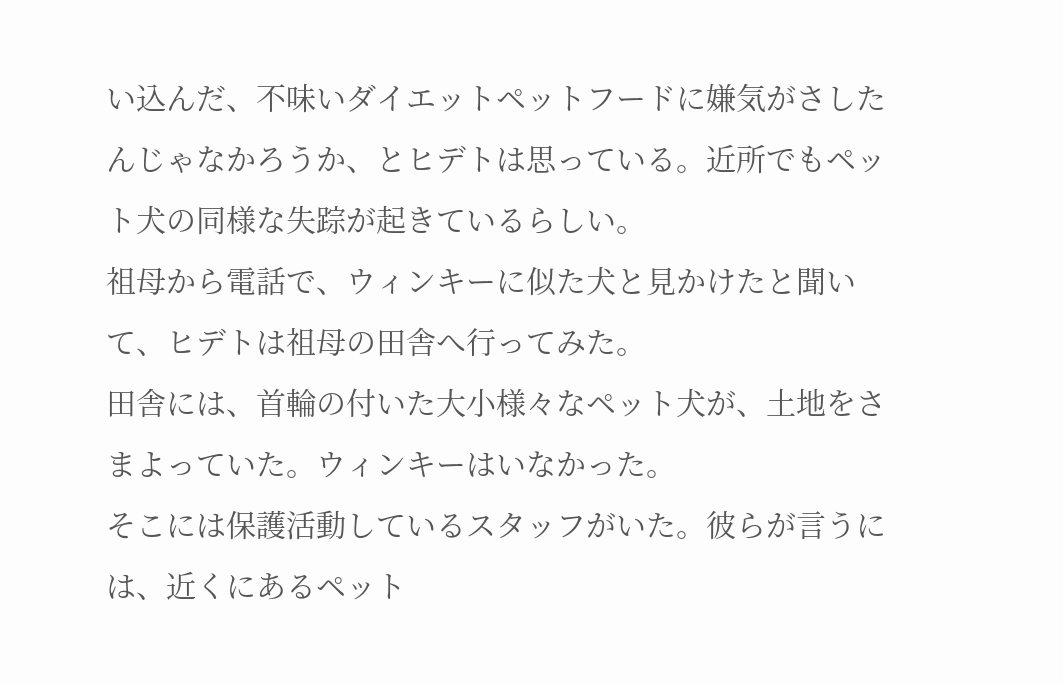い込んだ、不味いダイエットペットフードに嫌気がさしたんじゃなかろうか、とヒデトは思っている。近所でもペット犬の同様な失踪が起きているらしい。
祖母から電話で、ウィンキーに似た犬と見かけたと聞いて、ヒデトは祖母の田舎へ行ってみた。
田舎には、首輪の付いた大小様々なペット犬が、土地をさまよっていた。ウィンキーはいなかった。
そこには保護活動しているスタッフがいた。彼らが言うには、近くにあるペット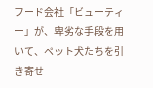フード会社「ビューティー」が、卑劣な手段を用いて、ペット犬たちを引き寄せ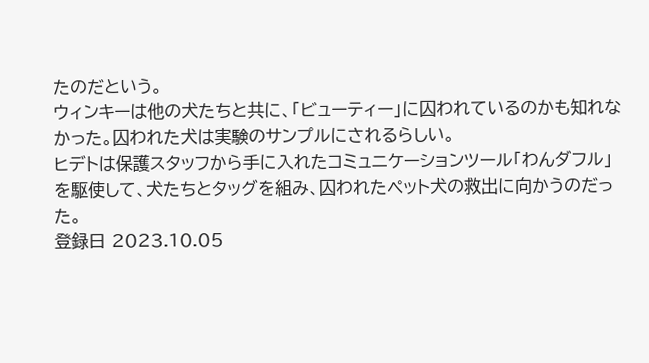たのだという。
ウィンキーは他の犬たちと共に、「ビューティー」に囚われているのかも知れなかった。囚われた犬は実験のサンプルにされるらしい。
ヒデトは保護スタッフから手に入れたコミュニケーションツール「わんダフル」を駆使して、犬たちとタッグを組み、囚われたペット犬の救出に向かうのだった。
登録日 2023.10.05